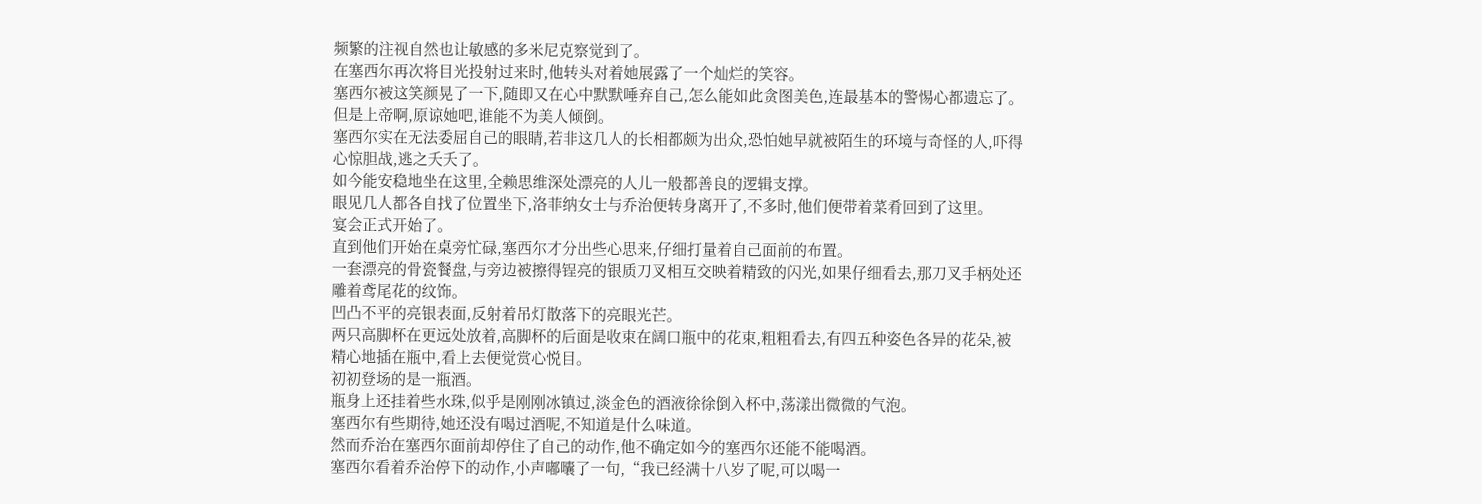频繁的注视自然也让敏感的多米尼克察觉到了。
在塞西尔再次将目光投射过来时,他转头对着她展露了一个灿烂的笑容。
塞西尔被这笑颜晃了一下,随即又在心中默默唾弃自己,怎么能如此贪图美色,连最基本的警惕心都遗忘了。
但是上帝啊,原谅她吧,谁能不为美人倾倒。
塞西尔实在无法委屈自己的眼睛,若非这几人的长相都颇为出众,恐怕她早就被陌生的环境与奇怪的人,吓得心惊胆战,逃之夭夭了。
如今能安稳地坐在这里,全赖思维深处漂亮的人儿一般都善良的逻辑支撑。
眼见几人都各自找了位置坐下,洛菲纳女士与乔治便转身离开了,不多时,他们便带着菜肴回到了这里。
宴会正式开始了。
直到他们开始在桌旁忙碌,塞西尔才分出些心思来,仔细打量着自己面前的布置。
一套漂亮的骨瓷餐盘,与旁边被擦得锃亮的银质刀叉相互交映着精致的闪光,如果仔细看去,那刀叉手柄处还雕着鸢尾花的纹饰。
凹凸不平的亮银表面,反射着吊灯散落下的亮眼光芒。
两只高脚杯在更远处放着,高脚杯的后面是收束在阔口瓶中的花束,粗粗看去,有四五种姿色各异的花朵,被精心地插在瓶中,看上去便觉赏心悦目。
初初登场的是一瓶酒。
瓶身上还挂着些水珠,似乎是刚刚冰镇过,淡金色的酒液徐徐倒入杯中,荡漾出微微的气泡。
塞西尔有些期待,她还没有喝过酒呢,不知道是什么味道。
然而乔治在塞西尔面前却停住了自己的动作,他不确定如今的塞西尔还能不能喝酒。
塞西尔看着乔治停下的动作,小声嘟囔了一句,“我已经满十八岁了呢,可以喝一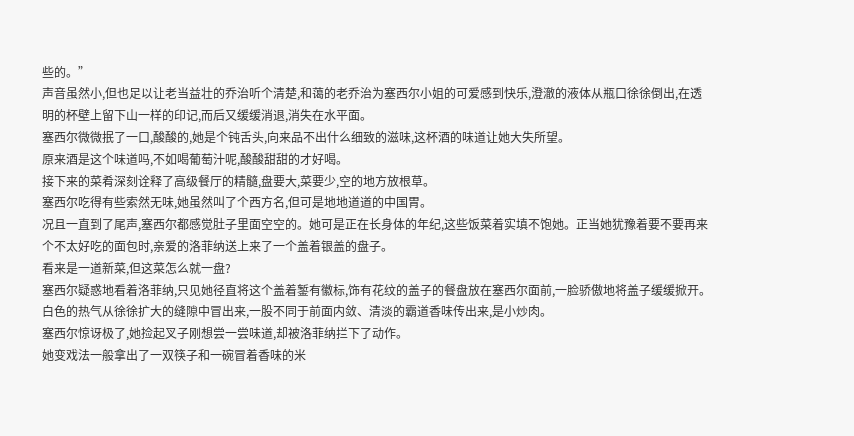些的。”
声音虽然小,但也足以让老当益壮的乔治听个清楚,和蔼的老乔治为塞西尔小姐的可爱感到快乐,澄澈的液体从瓶口徐徐倒出,在透明的杯壁上留下山一样的印记,而后又缓缓消退,消失在水平面。
塞西尔微微抿了一口,酸酸的,她是个钝舌头,向来品不出什么细致的滋味,这杯酒的味道让她大失所望。
原来酒是这个味道吗,不如喝葡萄汁呢,酸酸甜甜的才好喝。
接下来的菜肴深刻诠释了高级餐厅的精髓,盘要大,菜要少,空的地方放根草。
塞西尔吃得有些索然无味,她虽然叫了个西方名,但可是地地道道的中国胃。
况且一直到了尾声,塞西尔都感觉肚子里面空空的。她可是正在长身体的年纪,这些饭菜着实填不饱她。正当她犹豫着要不要再来个不太好吃的面包时,亲爱的洛菲纳送上来了一个盖着银盖的盘子。
看来是一道新菜,但这菜怎么就一盘?
塞西尔疑惑地看着洛菲纳,只见她径直将这个盖着錾有徽标,饰有花纹的盖子的餐盘放在塞西尔面前,一脸骄傲地将盖子缓缓掀开。
白色的热气从徐徐扩大的缝隙中冒出来,一股不同于前面内敛、清淡的霸道香味传出来,是小炒肉。
塞西尔惊讶极了,她捡起叉子刚想尝一尝味道,却被洛菲纳拦下了动作。
她变戏法一般拿出了一双筷子和一碗冒着香味的米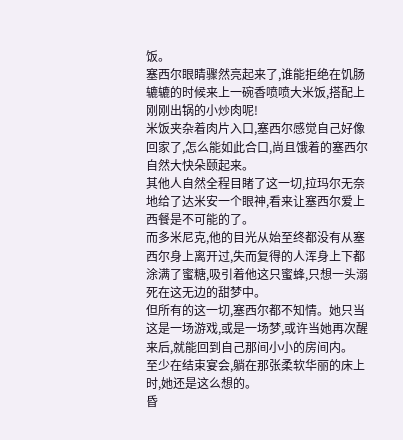饭。
塞西尔眼睛骤然亮起来了,谁能拒绝在饥肠辘辘的时候来上一碗香喷喷大米饭,搭配上刚刚出锅的小炒肉呢!
米饭夹杂着肉片入口,塞西尔感觉自己好像回家了,怎么能如此合口,尚且饿着的塞西尔自然大快朵颐起来。
其他人自然全程目睹了这一切,拉玛尔无奈地给了达米安一个眼神,看来让塞西尔爱上西餐是不可能的了。
而多米尼克,他的目光从始至终都没有从塞西尔身上离开过,失而复得的人浑身上下都涂满了蜜糖,吸引着他这只蜜蜂,只想一头溺死在这无边的甜梦中。
但所有的这一切,塞西尔都不知情。她只当这是一场游戏,或是一场梦,或许当她再次醒来后,就能回到自己那间小小的房间内。
至少在结束宴会,躺在那张柔软华丽的床上时,她还是这么想的。
昏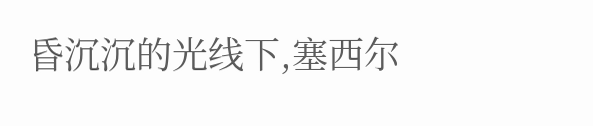昏沉沉的光线下,塞西尔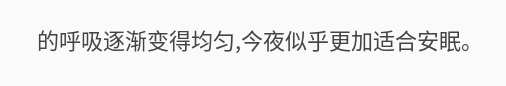的呼吸逐渐变得均匀,今夜似乎更加适合安眠。